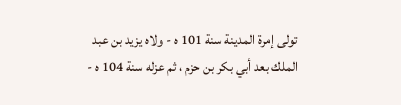تولى إمرة المدينة سنة 101 ه - ولاه يزيد بن عبد الملك بعد أبي بكر بن حزم ، ثم عزله سنة 104 ه -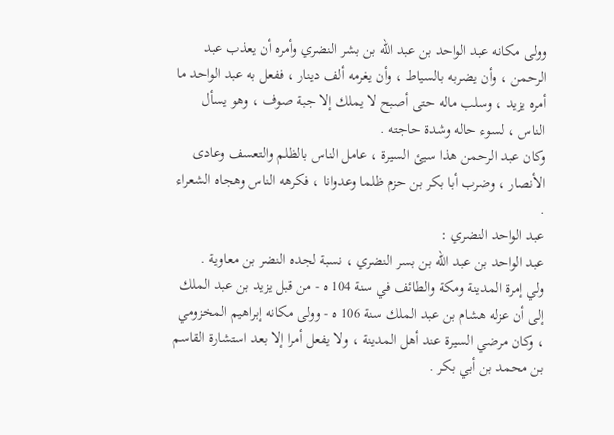وولى مكانه عبد الواحد بن عبد اللّه بن بشر النضري وأمره أن يعذب عبد الرحمن ، وأن يضربه بالسياط ، وأن يغرمه ألف دينار ، ففعل به عبد الواحد ما أمره يزيد ، وسلب ماله حتى أصبح لا يملك إلا جبة صوف ، وهو يسأل الناس ، لسوء حاله وشدة حاجته .
وكان عبد الرحمن هذا سيئ السيرة ، عامل الناس بالظلم والتعسف وعادى الأنصار ، وضرب أبا بكر بن حزم ظلما وعدوانا ، فكرهه الناس وهجاه الشعراء .
عبد الواحد النضري :
عبد الواحد بن عبد اللّه بن بسر النضري ، نسبة لجده النضر بن معاوية .
ولي إمرة المدينة ومكة والطائف في سنة 104 ه - من قبل يزيد بن عبد الملك إلى أن عزله هشام بن عبد الملك سنة 106 ه - وولى مكانه إبراهيم المخزومي ، وكان مرضي السيرة عند أهل المدينة ، ولا يفعل أمرا إلا بعد استشارة القاسم بن محمد بن أبي بكر .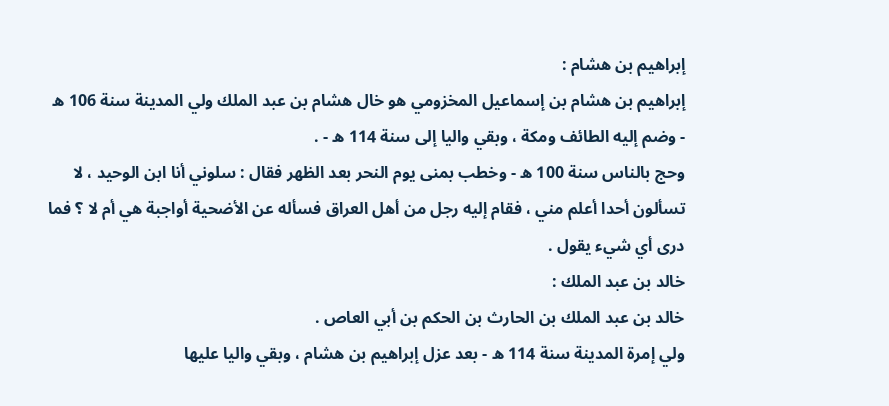إبراهيم بن هشام :
إبراهيم بن هشام بن إسماعيل المخزومي هو خال هشام بن عبد الملك ولي المدينة سنة 106 ه - وضم إليه الطائف ومكة ، وبقي واليا إلى سنة 114 ه - .
وحج بالناس سنة 100 ه - وخطب بمنى يوم النحر بعد الظهر فقال : سلوني أنا ابن الوحيد ، لا تسألون أحدا أعلم مني ، فقام إليه رجل من أهل العراق فسأله عن الأضحية أواجبة هي أم لا ؟ فما درى أي شيء يقول .
خالد بن عبد الملك :
خالد بن عبد الملك بن الحارث بن الحكم بن أبي العاص .
ولي إمرة المدينة سنة 114 ه - بعد عزل إبراهيم بن هشام ، وبقي واليا عليها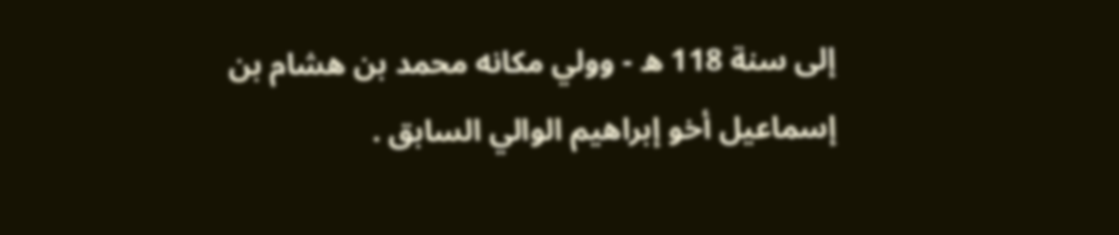إلى سنة 118 ه - وولي مكانه محمد بن هشام بن إسماعيل أخو إبراهيم الوالي السابق .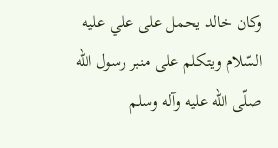وكان خالد يحمل على علي عليه السّلام ويتكلم على منبر رسول اللّه صلّى اللّه عليه وآله وسلم